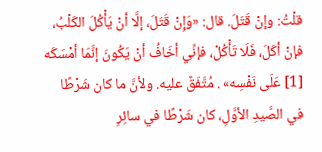قلْتُ: وإنْ قَتَلَ. قال: «وَإِنْ قَتَلَ، إلَّا أنْ يَأْكُلَ الكَلْبُ، فإنْ أكَلَ، فَلَا تَأْكُلْ، فإنِّي أخَافُ أنْ يَكُونَ إنَّمَا أمْسَكَه [1] عَلَى نَفْسِه» . مُتَّفَقٌ عليه. ولأنَّ ما كان شَرْطًا في الصَّيدِ الأوَّلِ، كان شَرْطًا في سائِرِ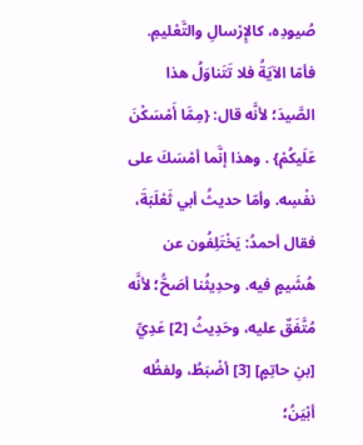صُيودِه، كالإِرْسالِ والتَّعْليمِ. فأمّا الآيَةُ فلا تَتَناوَلُ هذا الصَّيدَ؛ لأنَّه قال: {مِمَّا أَمْسَكْنَ عَلَيكُمْ} . وهذا إنَّما أمْسَكَ على نفْسِه. وأمّا حديثُ أبي ثَعْلَبَةَ، فقال أحمدُ: يَخْتَلِفُون عن هُشَيمٍ فيه. وحدِيثُنا أصَحُّ؛ لأنَّه مُتَّفَقٌ عليه، وحَدِيثُ [2] عَدِيِّ [بنِ حاتِمٍ] [3] أضْبَطُ، ولفظُه أبْيَنُ؛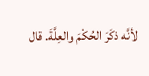لأنَّه ذكَرَ الحُكْمَ والعِلَّةَ. قال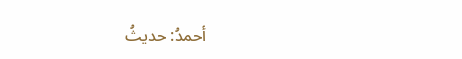أحمدُ: حديثُ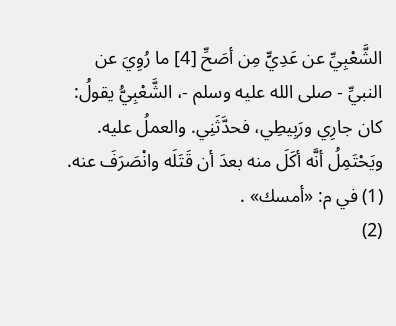الشَّعْبِيِّ عن عَدِيٍّ مِن أصَحِّ [4] ما رُوِيَ عن النبيِّ - صلى الله عليه وسلم -، الشَّعْبِيُّ يقولُ: كان جارِي ورَبِيطِي، فحدَّثَنِي. والعملُ عليه. ويَحْتَمِلُ أنَّه أكَلَ منه بعدَ أن قَتَلَه وانْصَرَفَ عنه.
(1) في م: «أمسك» .
(2)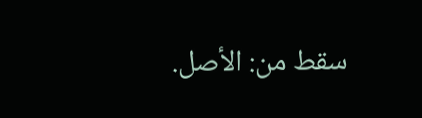سقط من: الأصل.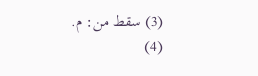(3) سقط من: م.
(4)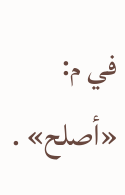في م: «أصلح» .